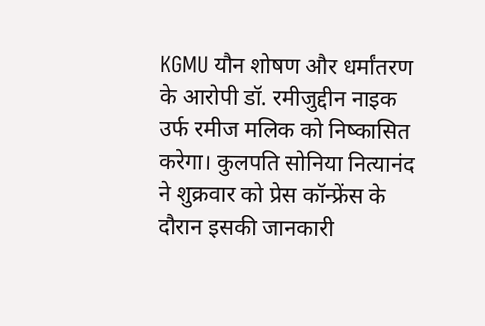KGMU यौन शोषण और धर्मांतरण के आरोपी डॉ. रमीजुद्दीन नाइक उर्फ रमीज मलिक को निष्कासित करेगा। कुलपति सोनिया नित्यानंद ने शुक्रवार को प्रेस कॉन्फ्रेंस के दौरान इसकी जानकारी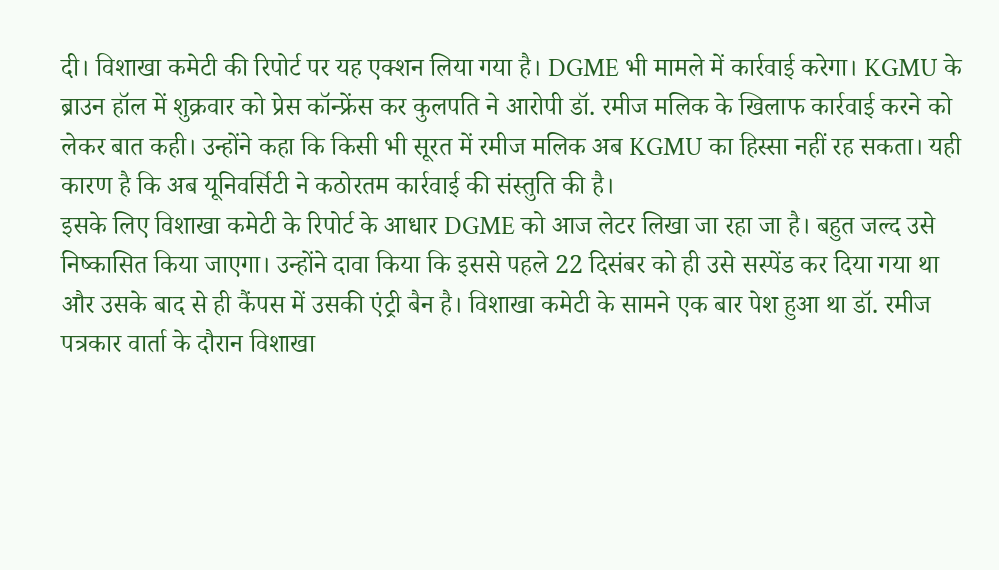दी। विशाखा कमेटी की रिपोर्ट पर यह एक्शन लिया गया है। DGME भी मामले में कार्रवाई करेगा। KGMU के ब्राउन हॉल में शुक्रवार को प्रेस कॉन्फ्रेंस कर कुलपति ने आरोपी डॉ. रमीज मलिक के खिलाफ कार्रवाई करने को लेकर बात कही। उन्होंने कहा कि किसी भी सूरत में रमीज मलिक अब KGMU का हिस्सा नहीं रह सकता। यही कारण है कि अब यूनिवर्सिटी ने कठोरतम कार्रवाई की संस्तुति की है।
इसके लिए विशाखा कमेटी के रिपोर्ट के आधार DGME को आज लेटर लिखा जा रहा जा है। बहुत जल्द उसे निष्कासित किया जाएगा। उन्होंने दावा किया कि इससे पहले 22 दिसंबर को ही उसे सस्पेंड कर दिया गया था और उसके बाद से ही कैंपस में उसकी एंट्री बैन है। विशाखा कमेटी के सामने एक बार पेश हुआ था डॉ. रमीज पत्रकार वार्ता के दौरान विशाखा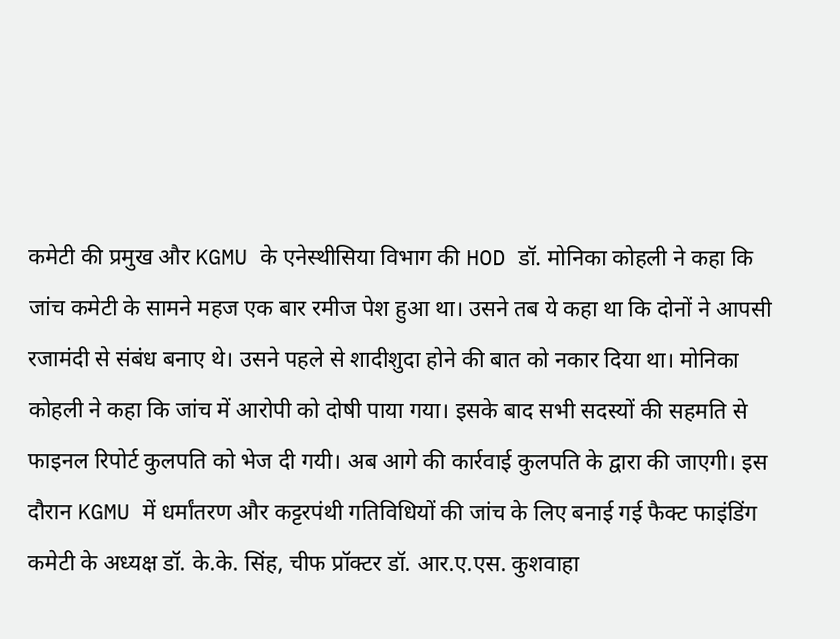कमेटी की प्रमुख और KGMU के एनेस्थीसिया विभाग की HOD डॉ. मोनिका कोहली ने कहा कि जांच कमेटी के सामने महज एक बार रमीज पेश हुआ था। उसने तब ये कहा था कि दोनों ने आपसी रजामंदी से संबंध बनाए थे। उसने पहले से शादीशुदा होने की बात को नकार दिया था। मोनिका कोहली ने कहा कि जांच में आरोपी को दोषी पाया गया। इसके बाद सभी सदस्यों की सहमति से फाइनल रिपोर्ट कुलपति को भेज दी गयी। अब आगे की कार्रवाई कुलपति के द्वारा की जाएगी। इस दौरान KGMU में धर्मांतरण और कट्टरपंथी गतिविधियों की जांच के लिए बनाई गई फैक्ट फाइंडिंग कमेटी के अध्यक्ष डॉ. के.के. सिंह, चीफ प्रॉक्टर डॉ. आर.ए.एस. कुशवाहा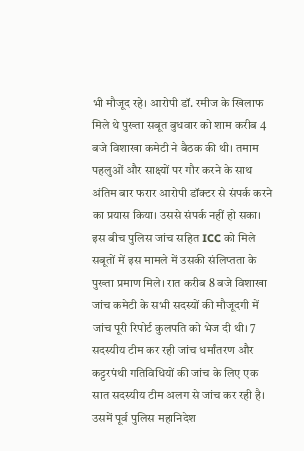भी मौजूद रहे। आरोपी डॉ. रमीज के खिलाफ मिले थे पुख्ता सबूत बुधवार को शाम करीब 4 बजे विशाखा कमेटी ने बैठक की थी। तमाम पहलुओं और साक्ष्यों पर गौर करने के साथ अंतिम बार फरार आरोपी डॉक्टर से संपर्क करने का प्रयास किया। उससे संपर्क नहीं हो सका। इस बीच पुलिस जांच सहित ICC को मिले सबूतों में इस मामले में उसकी संलिप्तता के पुख्ता प्रमाण मिले। रात करीब 8 बजे विशाखा जांच कमेटी के सभी सदस्यों की मौजूदगी में जांच पूरी रिपोर्ट कुलपति को भेज दी थी। 7 सदस्यीय टीम कर रही जांच धर्मांतरण और कट्टरपंथी गतिविधियों की जांच के लिए एक सात सदस्यीय टीम अलग से जांच कर रही है। उसमें पूर्व पुलिस महानिदेश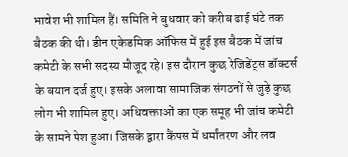भावेश भी शामिल हैं। समिति ने बुधवार को करीब ढाई घंटे तक बैठक की थी। डीन एकेडमिक ऑफिस में हुई इस बैठक में जांच कमेटी के सभी सदस्य मौजूद रहे। इस दौरान कुछ रेजिडेंट्स डॉक्टर्स के बयान दर्ज हुए। इसके अलावा सामाजिक संगठनों से जुड़े कुछ लोग भी शामिल हुए। अधिवक्ताओं का एक समूह भी जांच कमेटी के सामने पेश हुआ। जिसके द्वारा कैंपस में धर्मांतरण और लव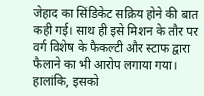जेहाद का सिंडिकेट सक्रिय होने की बात कही गई। साथ ही इसे मिशन के तौर पर वर्ग विशेष के फैकल्टी और स्टाफ द्वारा फैलाने का भी आरोप लगाया गया। हालांकि, इसको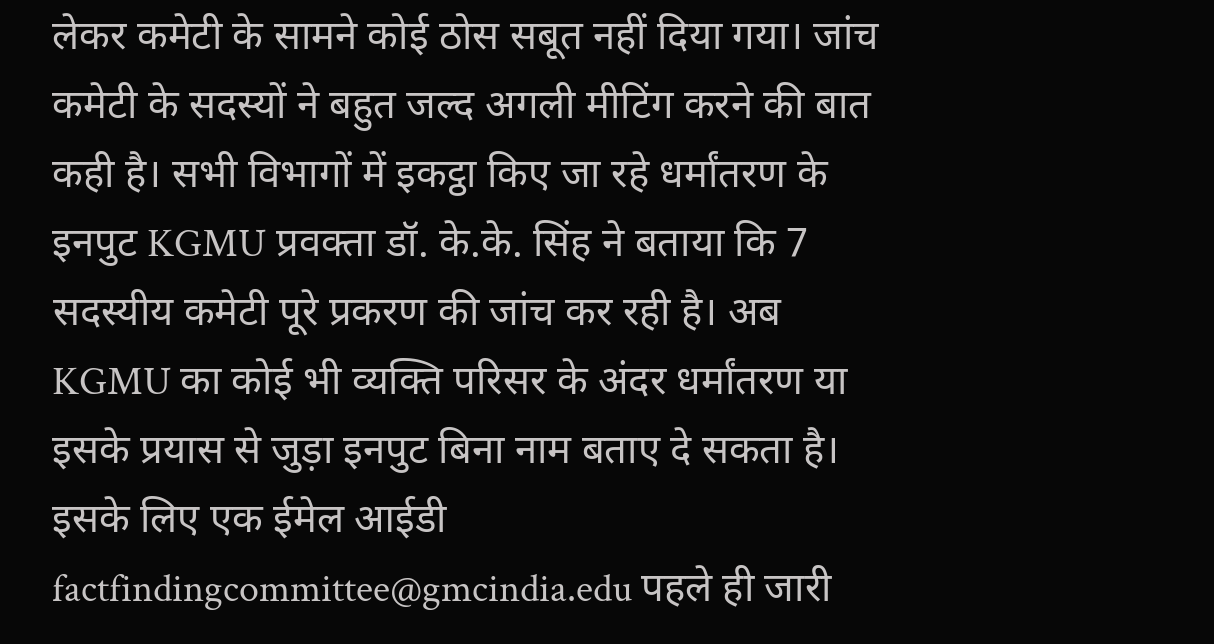लेकर कमेटी के सामने कोई ठोस सबूत नहीं दिया गया। जांच कमेटी के सदस्यों ने बहुत जल्द अगली मीटिंग करने की बात कही है। सभी विभागों में इकट्ठा किए जा रहे धर्मांतरण के इनपुट KGMU प्रवक्ता डॉ. के.के. सिंह ने बताया कि 7 सदस्यीय कमेटी पूरे प्रकरण की जांच कर रही है। अब KGMU का कोई भी व्यक्ति परिसर के अंदर धर्मांतरण या इसके प्रयास से जुड़ा इनपुट बिना नाम बताए दे सकता है। इसके लिए एक ईमेल आईडी factfindingcommittee@gmcindia.edu पहले ही जारी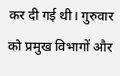कर दी गई थी। गुरुवार को प्रमुख विभागों और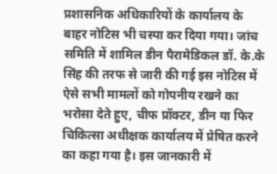प्रशासनिक अधिकारियों के कार्यालय के बाहर नोटिस भी चस्पा कर दिया गया। जांच समिति में शामिल डीन पैरामेडिकल डॉ. के.के सिंह की तरफ से जारी की गई इस नोटिस में ऐसे सभी मामलों को गोपनीय रखने का भरोसा देते हुए, चीफ प्रॉक्टर, डीन या फिर चिकित्सा अधीक्षक कार्यालय में प्रेषित करने का कहा गया है। इस जानकारी में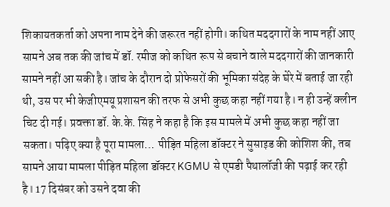शिकायतकर्ता को अपना नाम देने की जरूरत नहीं होगी। कथित मददगारों के नाम नहीं आए सामने अब तक की जांच में डॉ. रमीज को कथित रूप से बचाने वाले मददगारों की जानकारी सामने नहीं आ सकी है। जांच के दौरान दो प्रोफेसरों की भूमिका संदेह के घेरे में बताई जा रही थी, उस पर भी केजीएमयू प्रशासन की तरफ से अभी कुछ कहा नहीं गया है। न ही उन्हें क्लीन चिट दी गई। प्रवक्ता डॉ. के.के. सिंह ने कहा है कि इस मामले में अभी कुछ कहा नहीं जा सकता। पढ़िए क्या है पूरा मामला… पीड़ित महिला डॉक्टर ने सुसाइड की कोशिश की, तब सामने आया मामला पीड़ित महिला डॉक्टर KGMU से एमडी पैथालॉजी की पढ़ाई कर रही है। 17 दिसंबर को उसने दवा की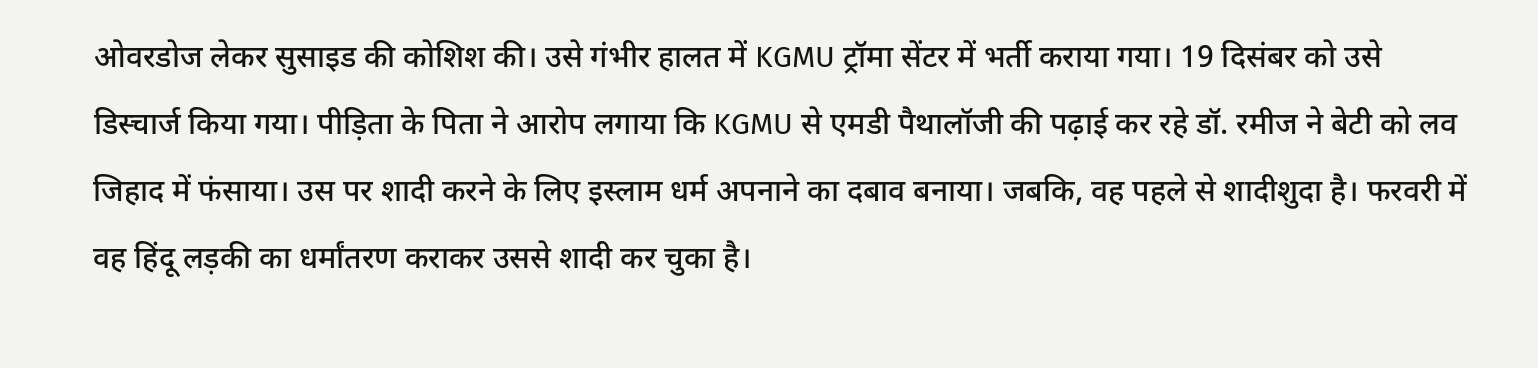ओवरडोज लेकर सुसाइड की कोशिश की। उसे गंभीर हालत में KGMU ट्रॉमा सेंटर में भर्ती कराया गया। 19 दिसंबर को उसे डिस्चार्ज किया गया। पीड़िता के पिता ने आरोप लगाया कि KGMU से एमडी पैथालॉजी की पढ़ाई कर रहे डॉ. रमीज ने बेटी को लव जिहाद में फंसाया। उस पर शादी करने के लिए इस्लाम धर्म अपनाने का दबाव बनाया। जबकि, वह पहले से शादीशुदा है। फरवरी में वह हिंदू लड़की का धर्मांतरण कराकर उससे शादी कर चुका है।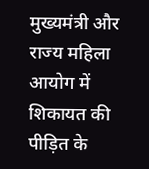मुख्यमंत्री और राज्य महिला आयोग में शिकायत की पीड़ित के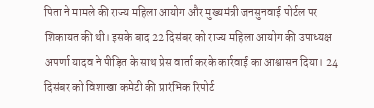पिता ने मामले की राज्य महिला आयोग और मुख्यमंत्री जनसुनवाई पोर्टल पर शिकायत की थी। इसके बाद 22 दिसंबर को राज्य महिला आयोग की उपाध्यक्ष अपर्णा यादव ने पीड़ित के साथ प्रेस वार्ता करके कार्रवाई का आश्वासन दिया। 24 दिसंबर को विशाखा कमेटी की प्रारंभिक रिपोर्ट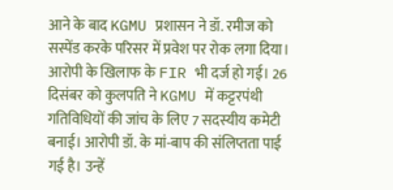आने के बाद KGMU प्रशासन ने डॉ. रमीज को सस्पेंड करके परिसर में प्रवेश पर रोक लगा दिया। आरोपी के खिलाफ के FIR भी दर्ज हो गई। 26 दिसंबर को कुलपति ने KGMU में कट्टरपंथी गतिविधियों की जांच के लिए 7 सदस्यीय कमेटी बनाई। आरोपी डॉ. के मां-बाप की संलिप्तता पाई गई है। उन्हें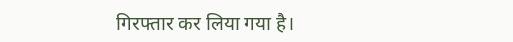गिरफ्तार कर लिया गया है।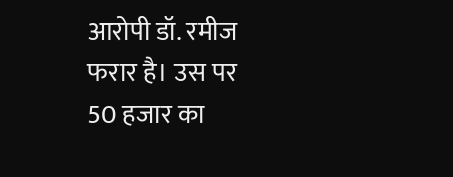आरोपी डॉ. रमीज फरार है। उस पर 50 हजार का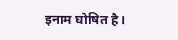इनाम घोषित है।